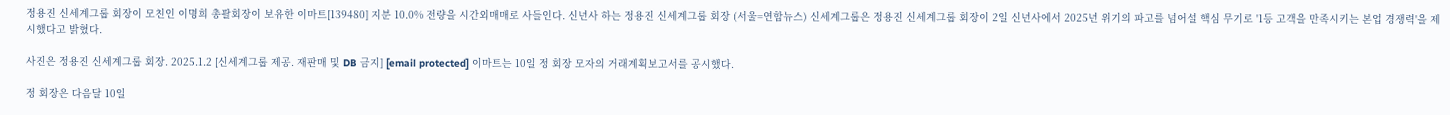정용진 신세계그룹 회장이 모친인 이명희 총괄회장이 보유한 이마트[139480] 지분 10.0% 전량을 시간외매매로 사들인다. 신년사 하는 정용진 신세계그룹 회장 (서울=연합뉴스) 신세계그룹은 정용진 신세계그룹 회장이 2일 신년사에서 2025년 위기의 파고를 넘어설 핵심 무기로 '1등 고객을 만족시키는 본업 경쟁력'을 제시했다고 밝혔다.

사진은 정용진 신세계그룹 회장. 2025.1.2 [신세계그룹 제공. 재판매 및 DB 금지] [email protected] 이마트는 10일 정 회장 모자의 거래계획보고서를 공시했다.

정 회장은 다음달 10일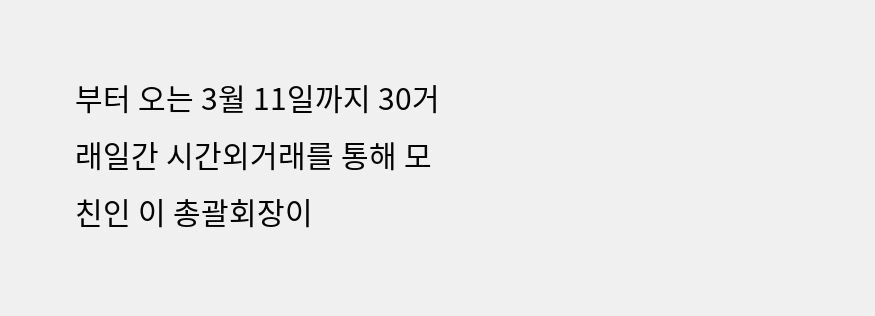부터 오는 3월 11일까지 30거래일간 시간외거래를 통해 모친인 이 총괄회장이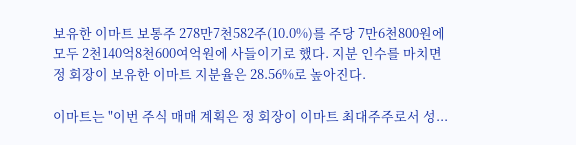보유한 이마트 보통주 278만7천582주(10.0%)를 주당 7만6천800원에 모두 2천140억8천600여억원에 사들이기로 했다. 지분 인수를 마치면 정 회장이 보유한 이마트 지분율은 28.56%로 높아진다.

이마트는 "이번 주식 매매 계획은 정 회장이 이마트 최대주주로서 성...